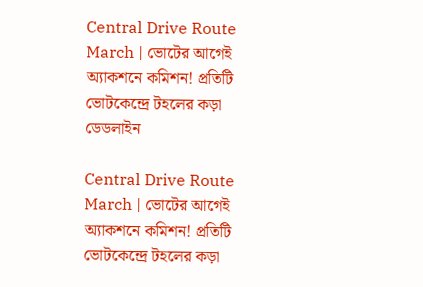Central Drive Route March | ভোটের আগেই অ্যাকশনে কমিশন! প্রতিটি ভোটকেন্দ্রে টহলের কড়া ডেডলাইন

Central Drive Route March | ভোটের আগেই অ্যাকশনে কমিশন! প্রতিটি ভোটকেন্দ্রে টহলের কড়া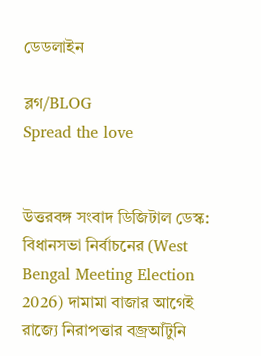ডেডলাইন

ব্লগ/BLOG
Spread the love


উত্তরবঙ্গ সংবাদ ডিজিটাল ডেস্ক: বিধানসভা নির্বাচনের (West Bengal Meeting Election 2026) দামামা বাজার আগেই রাজ্যে নিরাপত্তার বজ্রআঁটুনি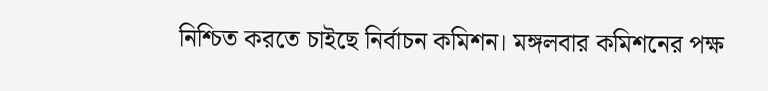নিশ্চিত করতে চাইছে নির্বাচন কমিশন। মঙ্গলবার কমিশনের পক্ষ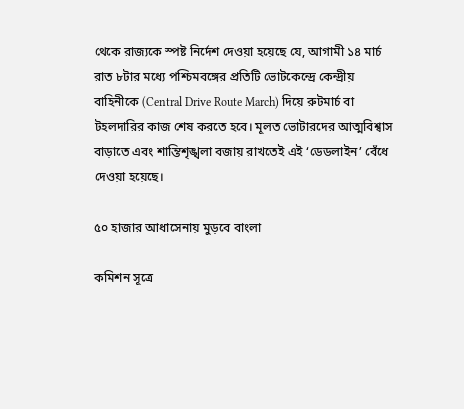থেকে রাজ্যকে স্পষ্ট নির্দেশ দেওয়া হয়েছে যে, আগামী ১৪ মার্চ রাত ৮টার মধ্যে পশ্চিমবঙ্গের প্রতিটি ভোটকেন্দ্রে কেন্দ্রীয় বাহিনীকে (Central Drive Route March) দিয়ে রুটমার্চ বা টহলদারির কাজ শেষ করতে হবে। মূলত ভোটারদের আত্মবিশ্বাস বাড়াতে এবং শান্তিশৃঙ্খলা বজায় রাখতেই এই ‘ডেডলাইন’ বেঁধে দেওয়া হয়েছে।

৫০ হাজার আধাসেনায় মুড়বে বাংলা

কমিশন সূত্রে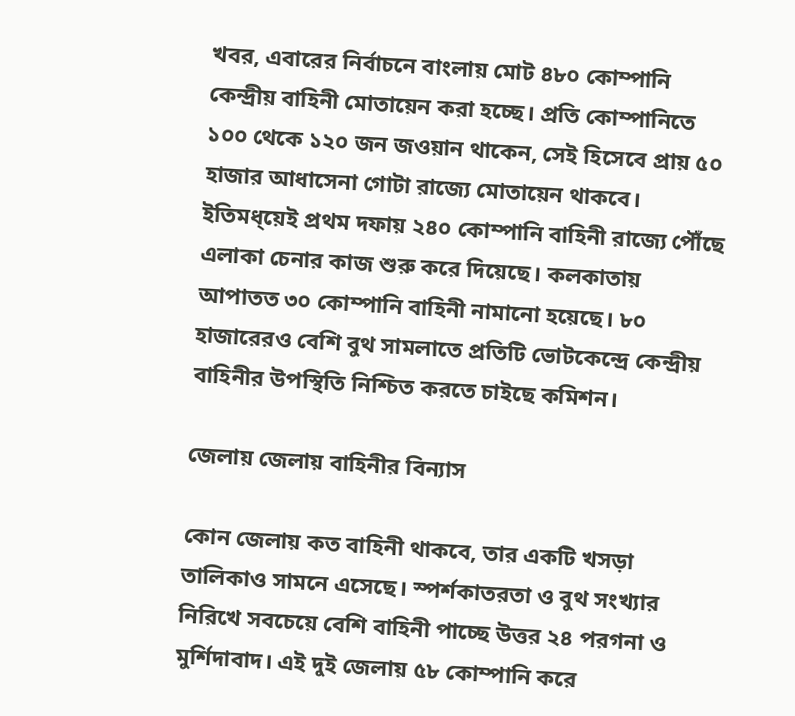খবর, এবারের নির্বাচনে বাংলায় মোট ৪৮০ কোম্পানি কেন্দ্রীয় বাহিনী মোতায়েন করা হচ্ছে। প্রতি কোম্পানিতে ১০০ থেকে ১২০ জন জওয়ান থাকেন, সেই হিসেবে প্রায় ৫০ হাজার আধাসেনা গোটা রাজ্যে মোতায়েন থাকবে। ইতিমধ্য়েই প্রথম দফায় ২৪০ কোম্পানি বাহিনী রাজ্যে পৌঁছে এলাকা চেনার কাজ শুরু করে দিয়েছে। কলকাতায় আপাতত ৩০ কোম্পানি বাহিনী নামানো হয়েছে। ৮০ হাজারেরও বেশি বুথ সামলাতে প্রতিটি ভোটকেন্দ্রে কেন্দ্রীয় বাহিনীর উপস্থিতি নিশ্চিত করতে চাইছে কমিশন।

জেলায় জেলায় বাহিনীর বিন্যাস

কোন জেলায় কত বাহিনী থাকবে, তার একটি খসড়া তালিকাও সামনে এসেছে। স্পর্শকাতরতা ও বুথ সংখ্যার নিরিখে সবচেয়ে বেশি বাহিনী পাচ্ছে উত্তর ২৪ পরগনা ও মুর্শিদাবাদ। এই দুই জেলায় ৫৮ কোম্পানি করে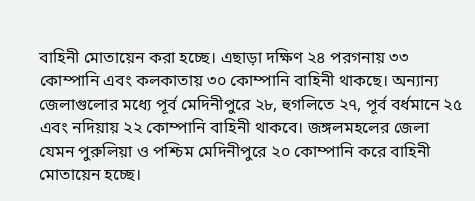বাহিনী মোতায়েন করা হচ্ছে। এছাড়া দক্ষিণ ২৪ পরগনায় ৩৩ কোম্পানি এবং কলকাতায় ৩০ কোম্পানি বাহিনী থাকছে। অন্যান্য জেলাগুলোর মধ্যে পূর্ব মেদিনীপুরে ২৮, হুগলিতে ২৭, পূর্ব বর্ধমানে ২৫ এবং নদিয়ায় ২২ কোম্পানি বাহিনী থাকবে। জঙ্গলমহলের জেলা যেমন পুরুলিয়া ও পশ্চিম মেদিনীপুরে ২০ কোম্পানি করে বাহিনী মোতায়েন হচ্ছে।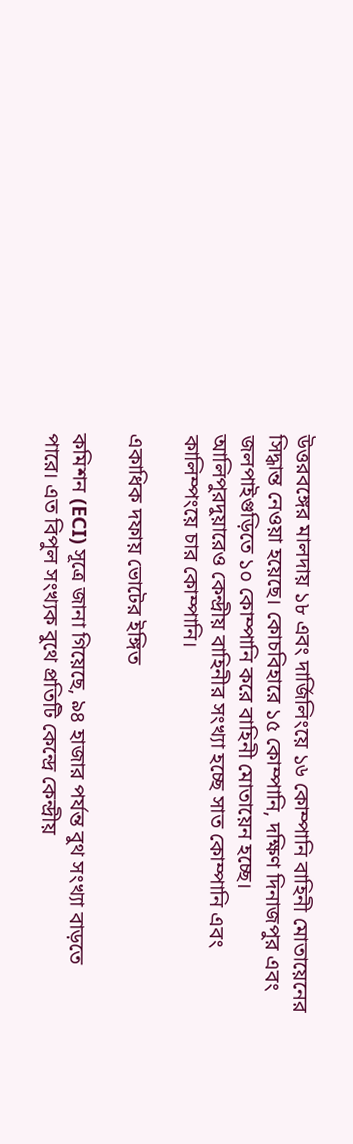উত্তরবঙ্গের মালদায় ১৮ এবং দার্জিলিংয়ে ১৬ কোম্পানি বাহিনী মোতায়েনের সিদ্ধান্ত নেওয়া হয়েছে। কোচবিহারে ১৫ কোম্পানি, দক্ষিণ দিনাজপুর এবং জলপাইগুড়িতে ১০ কোম্পানি করে বাহিনী মোতায়েন হচ্ছে। আলিপুরদুয়ারেও কেন্দ্রীয় বাহিনীর সংখ্যা হচ্ছে সাত কোম্পানি এবং কালিম্পংয়ে চার কোম্পানি।

একাধিক দফায় ভোটের ইঙ্গিত

কমিশন (ECI) সূত্রে জানা গিয়েছে, ৯৪ হাজার পর্যন্ত বুথ সংখ্যা বাড়তে পারে। এত বিপুল সংখ্যক বুথে প্রতিটি কেন্দ্রে কেন্দ্রীয়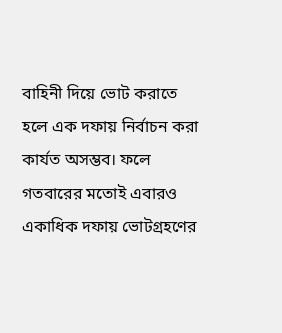বাহিনী দিয়ে ভোট করাতে হলে এক দফায় নির্বাচন করা কার্যত অসম্ভব। ফলে গতবারের মতোই এবারও একাধিক দফায় ভোটগ্রহণের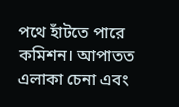পথে হাঁটতে পারে কমিশন। আপাতত এলাকা চেনা এবং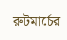রুটমার্চের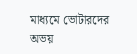মাধ্যমে ভোটারদের অভয়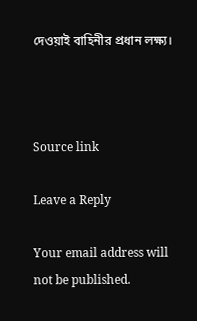দেওয়াই বাহিনীর প্রধান লক্ষ্য।



Source link

Leave a Reply

Your email address will not be published.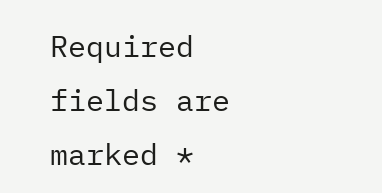Required fields are marked *